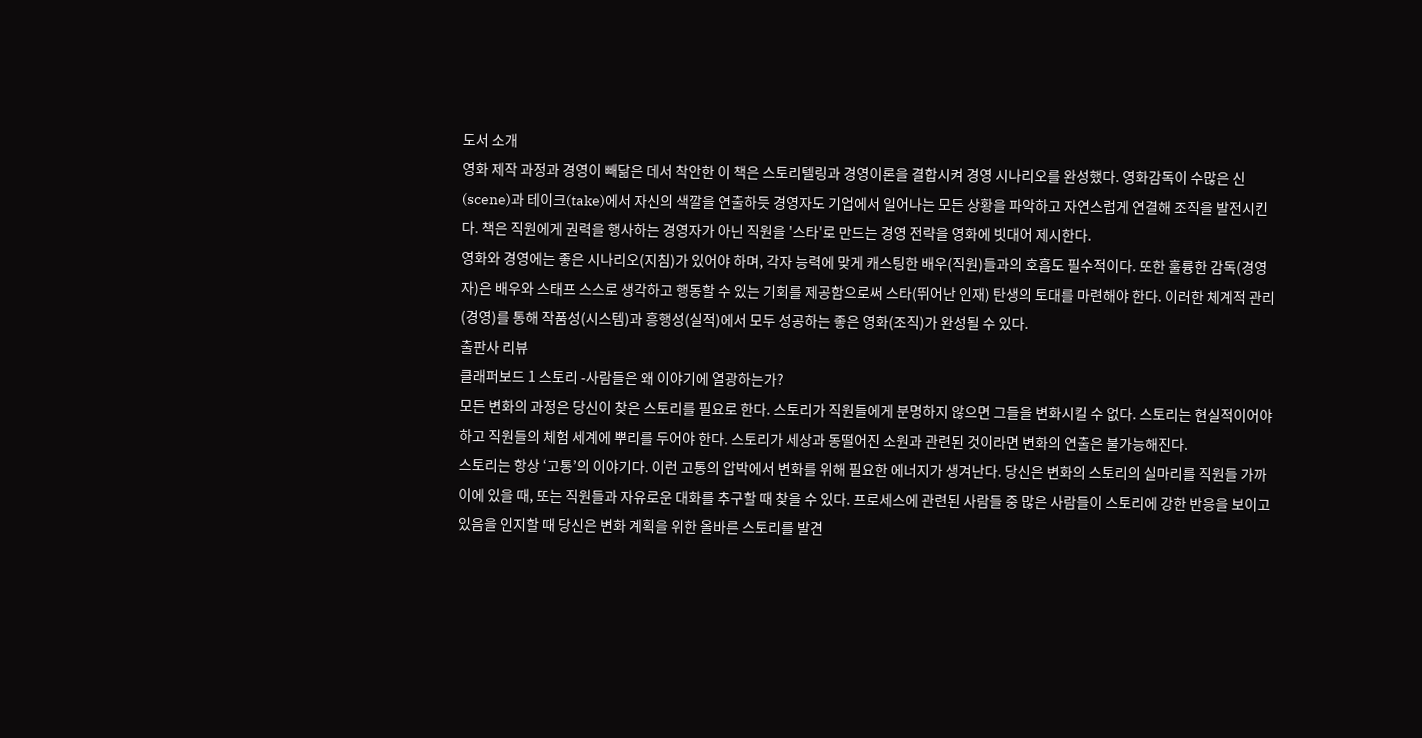도서 소개
영화 제작 과정과 경영이 빼닮은 데서 착안한 이 책은 스토리텔링과 경영이론을 결합시켜 경영 시나리오를 완성했다. 영화감독이 수많은 신(scene)과 테이크(take)에서 자신의 색깔을 연출하듯 경영자도 기업에서 일어나는 모든 상황을 파악하고 자연스럽게 연결해 조직을 발전시킨다. 책은 직원에게 권력을 행사하는 경영자가 아닌 직원을 '스타'로 만드는 경영 전략을 영화에 빗대어 제시한다.
영화와 경영에는 좋은 시나리오(지침)가 있어야 하며, 각자 능력에 맞게 캐스팅한 배우(직원)들과의 호흡도 필수적이다. 또한 훌륭한 감독(경영자)은 배우와 스태프 스스로 생각하고 행동할 수 있는 기회를 제공함으로써 스타(뛰어난 인재) 탄생의 토대를 마련해야 한다. 이러한 체계적 관리(경영)를 통해 작품성(시스템)과 흥행성(실적)에서 모두 성공하는 좋은 영화(조직)가 완성될 수 있다.
출판사 리뷰
클래퍼보드 1 스토리 -사람들은 왜 이야기에 열광하는가?
모든 변화의 과정은 당신이 찾은 스토리를 필요로 한다. 스토리가 직원들에게 분명하지 않으면 그들을 변화시킬 수 없다. 스토리는 현실적이어야 하고 직원들의 체험 세계에 뿌리를 두어야 한다. 스토리가 세상과 동떨어진 소원과 관련된 것이라면 변화의 연출은 불가능해진다.
스토리는 항상 ‘고통’의 이야기다. 이런 고통의 압박에서 변화를 위해 필요한 에너지가 생겨난다. 당신은 변화의 스토리의 실마리를 직원들 가까이에 있을 때, 또는 직원들과 자유로운 대화를 추구할 때 찾을 수 있다. 프로세스에 관련된 사람들 중 많은 사람들이 스토리에 강한 반응을 보이고 있음을 인지할 때 당신은 변화 계획을 위한 올바른 스토리를 발견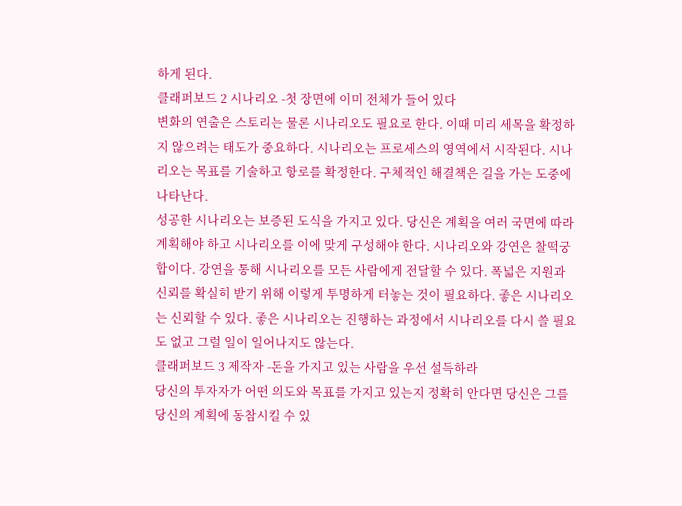하게 된다.
클래퍼보드 2 시나리오 -첫 장면에 이미 전체가 들어 있다
변화의 연출은 스토리는 물론 시나리오도 필요로 한다. 이때 미리 세목을 확정하지 않으려는 태도가 중요하다. 시나리오는 프로세스의 영역에서 시작된다. 시나리오는 목표를 기술하고 항로를 확정한다. 구체적인 해결책은 길을 가는 도중에 나타난다.
성공한 시나리오는 보증된 도식을 가지고 있다. 당신은 계획을 여러 국면에 따라 계획해야 하고 시나리오를 이에 맞게 구성해야 한다. 시나리오와 강연은 찰떡궁합이다. 강연을 통해 시나리오를 모든 사람에게 전달할 수 있다. 폭넓은 지원과 신뢰를 확실히 받기 위해 이렇게 투명하게 터놓는 것이 필요하다. 좋은 시나리오는 신뢰할 수 있다. 좋은 시나리오는 진행하는 과정에서 시나리오를 다시 쓸 필요도 없고 그럴 일이 일어나지도 않는다.
클래퍼보드 3 제작자 -돈을 가지고 있는 사람을 우선 설득하라
당신의 투자자가 어떤 의도와 목표를 가지고 있는지 정확히 안다면 당신은 그를 당신의 계획에 동참시킬 수 있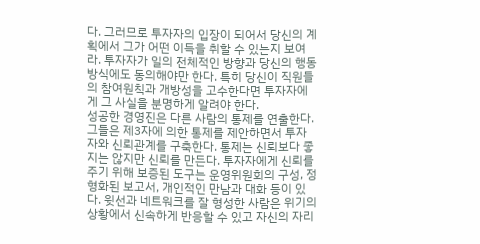다. 그러므로 투자자의 입장이 되어서 당신의 계획에서 그가 어떤 이득을 취할 수 있는지 보여라. 투자자가 일의 전체적인 방향과 당신의 행동방식에도 동의해야만 한다. 특히 당신이 직원들의 참여원칙과 개방성을 고수한다면 투자자에게 그 사실을 분명하게 알려야 한다.
성공한 경영진은 다른 사람의 통제를 연출한다. 그들은 제3자에 의한 통제를 제안하면서 투자자와 신뢰관계를 구축한다. 통제는 신뢰보다 좋지는 않지만 신뢰를 만든다. 투자자에게 신뢰를 주기 위해 보증된 도구는 운영위원회의 구성, 정형화된 보고서, 개인적인 만남과 대화 등이 있다. 윗선과 네트워크를 잘 형성한 사람은 위기의 상황에서 신속하게 반응할 수 있고 자신의 자리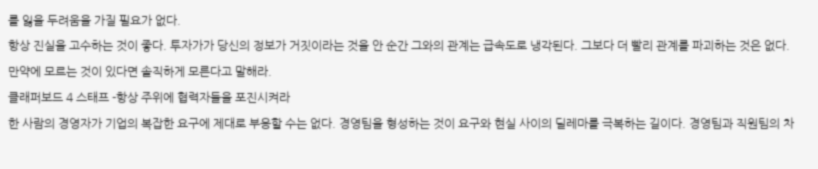를 잃을 두려움을 가질 필요가 없다.
항상 진실을 고수하는 것이 좋다. 투자가가 당신의 정보가 거짓이라는 것을 안 순간 그와의 관계는 급속도로 냉각된다. 그보다 더 빨리 관계를 파괴하는 것은 없다. 만약에 모르는 것이 있다면 솔직하게 모른다고 말해라.
클래퍼보드 4 스태프 -항상 주위에 협력자들을 포진시켜라
한 사람의 경영자가 기업의 복잡한 요구에 제대로 부응할 수는 없다. 경영팀을 형성하는 것이 요구와 현실 사이의 딜레마를 극복하는 길이다. 경영팀과 직원팀의 차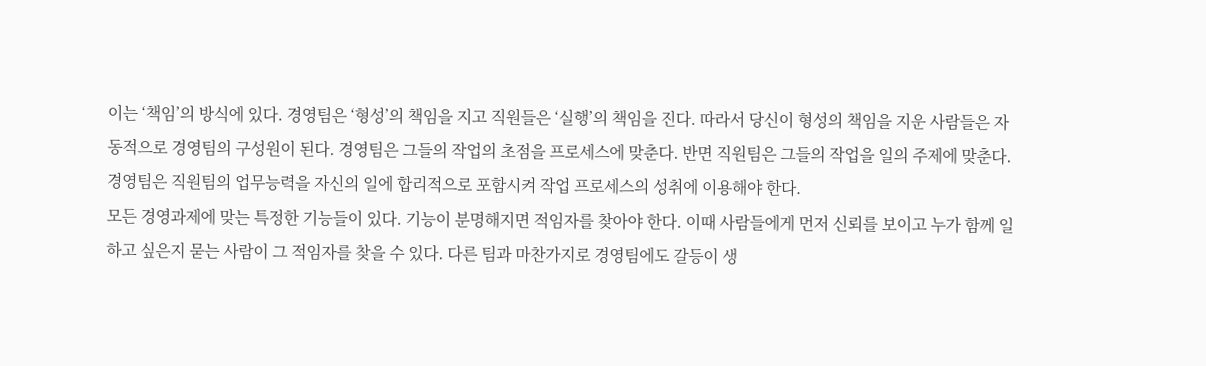이는 ‘책임’의 방식에 있다. 경영팀은 ‘형성’의 책임을 지고 직원들은 ‘실행’의 책임을 진다. 따라서 당신이 형성의 책임을 지운 사람들은 자동적으로 경영팀의 구성원이 된다. 경영팀은 그들의 작업의 초점을 프로세스에 맞춘다. 반면 직원팀은 그들의 작업을 일의 주제에 맞춘다. 경영팀은 직원팀의 업무능력을 자신의 일에 합리적으로 포함시켜 작업 프로세스의 성취에 이용해야 한다.
모든 경영과제에 맞는 특정한 기능들이 있다. 기능이 분명해지면 적임자를 찾아야 한다. 이때 사람들에게 먼저 신뢰를 보이고 누가 함께 일하고 싶은지 묻는 사람이 그 적임자를 찾을 수 있다. 다른 팀과 마찬가지로 경영팀에도 갈등이 생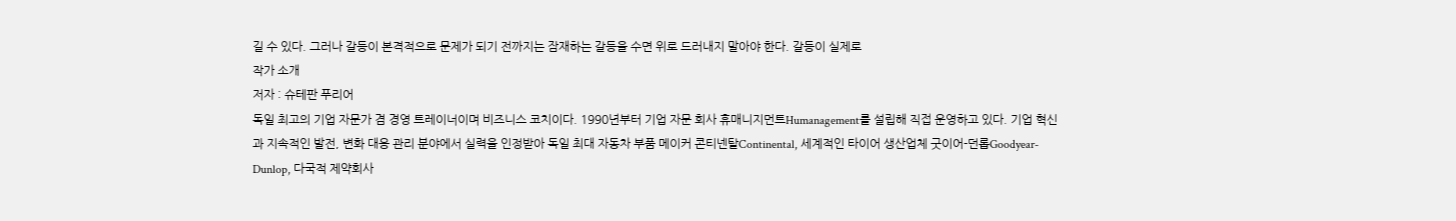길 수 있다. 그러나 갈등이 본격적으로 문제가 되기 전까지는 잠재하는 갈등을 수면 위로 드러내지 말아야 한다. 갈등이 실제로
작가 소개
저자 : 슈테판 푸리어
독일 최고의 기업 자문가 겸 경영 트레이너이며 비즈니스 코치이다. 1990년부터 기업 자문 회사 휴매니지먼트Humanagement를 설립해 직접 운영하고 있다. 기업 혁신과 지속적인 발전, 변화 대응 관리 분야에서 실력을 인정받아 독일 최대 자동차 부품 메이커 콘티넨탈Continental, 세계적인 타이어 생산업체 굿이어-던롭Goodyear-Dunlop, 다국적 제약회사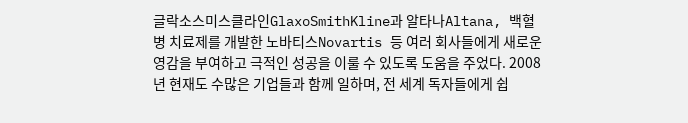글락소스미스클라인GlaxoSmithKline과 알타나Altana, 백혈병 치료제를 개발한 노바티스Novartis 등 여러 회사들에게 새로운 영감을 부여하고 극적인 성공을 이룰 수 있도록 도움을 주었다. 2008년 현재도 수많은 기업들과 함께 일하며, 전 세계 독자들에게 쉽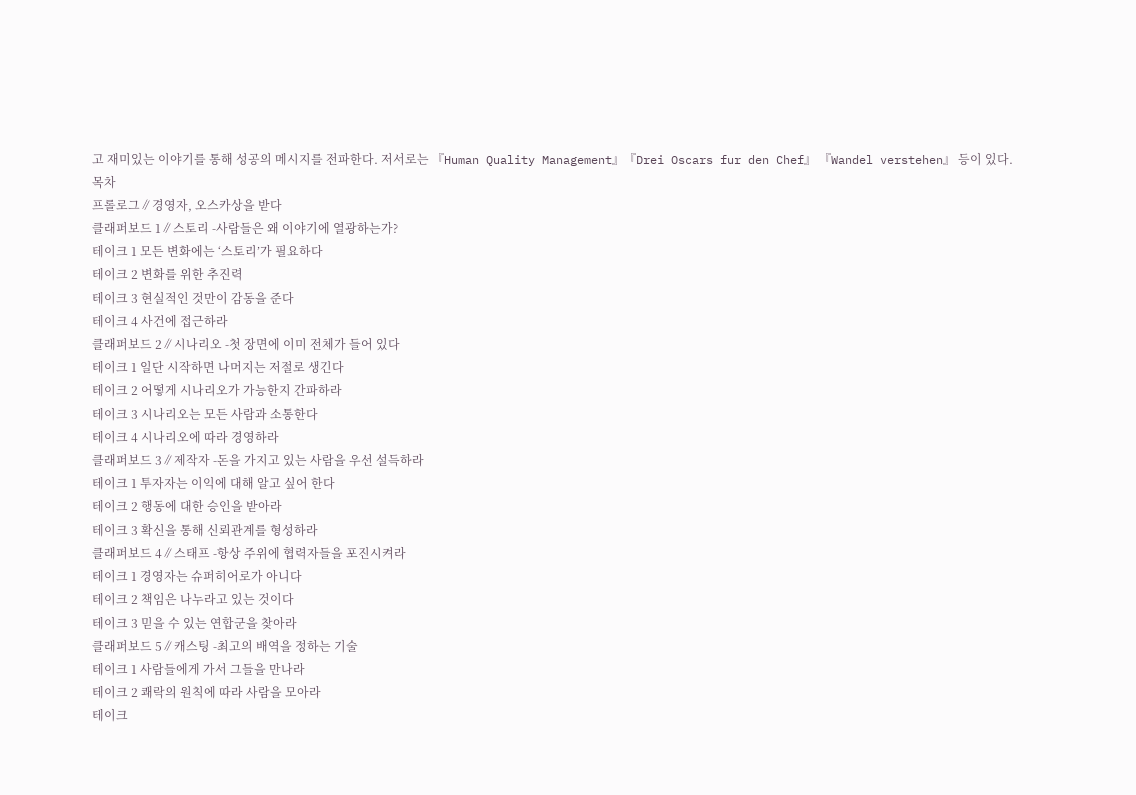고 재미있는 이야기를 통해 성공의 메시지를 전파한다. 저서로는 『Human Quality Management』『Drei Oscars fur den Chef』 『Wandel verstehen』 등이 있다.
목차
프롤로그∥경영자, 오스카상을 받다
클래퍼보드 1∥스토리 -사람들은 왜 이야기에 열광하는가?
테이크 1 모든 변화에는 ‘스토리’가 필요하다
테이크 2 변화를 위한 추진력
테이크 3 현실적인 것만이 감동을 준다
테이크 4 사건에 접근하라
클래퍼보드 2∥시나리오 -첫 장면에 이미 전체가 들어 있다
테이크 1 일단 시작하면 나머지는 저절로 생긴다
테이크 2 어떻게 시나리오가 가능한지 간파하라
테이크 3 시나리오는 모든 사람과 소통한다
테이크 4 시나리오에 따라 경영하라
클래퍼보드 3∥제작자 -돈을 가지고 있는 사람을 우선 설득하라
테이크 1 투자자는 이익에 대해 알고 싶어 한다
테이크 2 행동에 대한 승인을 받아라
테이크 3 확신을 통해 신뢰관계를 형성하라
클래퍼보드 4∥스태프 -항상 주위에 협력자들을 포진시켜라
테이크 1 경영자는 슈퍼히어로가 아니다
테이크 2 책임은 나누라고 있는 것이다
테이크 3 믿을 수 있는 연합군을 찾아라
클래퍼보드 5∥캐스팅 -최고의 배역을 정하는 기술
테이크 1 사람들에게 가서 그들을 만나라
테이크 2 쾌락의 원칙에 따라 사람을 모아라
테이크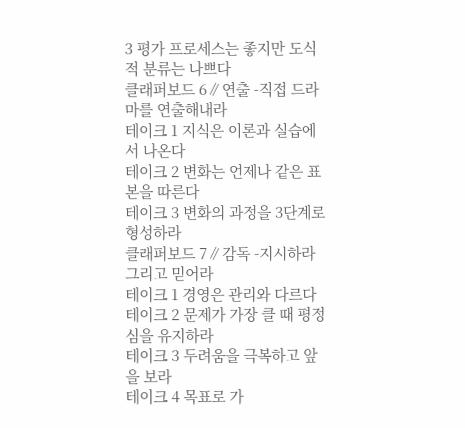3 평가 프로세스는 좋지만 도식적 분류는 나쁘다
클래퍼보드 6∥연출 -직접 드라마를 연출해내라
테이크 1 지식은 이론과 실습에서 나온다
테이크 2 변화는 언제나 같은 표본을 따른다
테이크 3 변화의 과정을 3단계로 형성하라
클래퍼보드 7∥감독 -지시하라 그리고 믿어라
테이크 1 경영은 관리와 다르다
테이크 2 문제가 가장 클 때 평정심을 유지하라
테이크 3 두려움을 극복하고 앞을 보라
테이크 4 목표로 가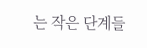는 작은 단계들